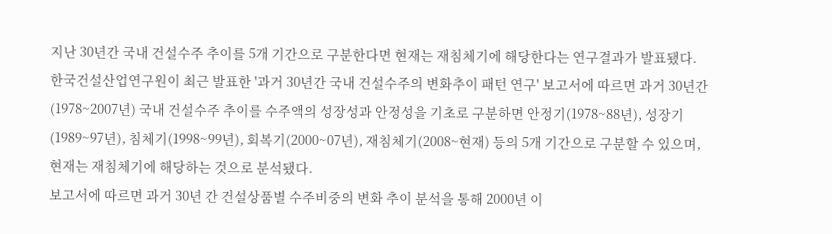지난 30년간 국내 건설수주 추이를 5개 기간으로 구분한다면 현재는 재침체기에 해당한다는 연구결과가 발표됐다.
한국건설산업연구원이 최근 발표한 '과거 30년간 국내 건설수주의 변화추이 패턴 연구' 보고서에 따르면 과거 30년간(1978~2007년) 국내 건설수주 추이를 수주액의 성장성과 안정성을 기초로 구분하면 안정기(1978~88년), 성장기(1989~97년), 침체기(1998~99년), 회복기(2000~07년), 재침체기(2008~현재) 등의 5개 기간으로 구분할 수 있으며, 현재는 재침체기에 해당하는 것으로 분석됐다.
보고서에 따르면 과거 30년 간 건설상품별 수주비중의 변화 추이 분석을 통해 2000년 이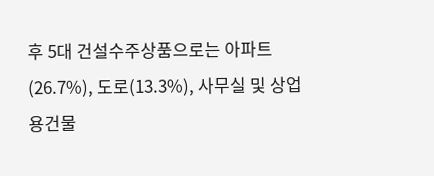후 5대 건설수주상품으로는 아파트(26.7%), 도로(13.3%), 사무실 및 상업용건물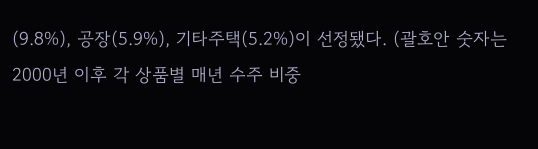(9.8%), 공장(5.9%), 기타주택(5.2%)이 선정됐다. (괄호안 숫자는 2000년 이후 각 상품별 매년 수주 비중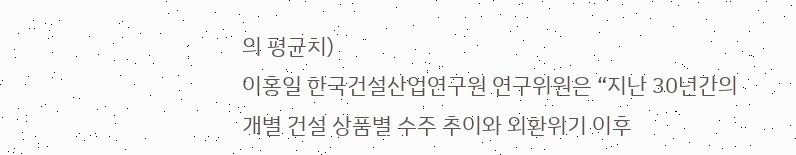의 평균치)
이홍일 한국건설산업연구원 연구위원은 “지난 30년간의 개별 건설 상품별 수주 추이와 외환위기 이후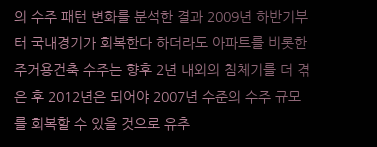의 수주 패턴 변화를 분석한 결과 2009년 하반기부터 국내경기가 회복한다 하더라도 아파트를 비롯한 주거용건축 수주는 향후 2년 내외의 침체기를 더 겪은 후 2012년은 되어야 2007년 수준의 수주 규모를 회복할 수 있을 것으로 유추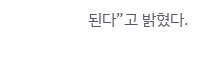된다”고 밝혔다.